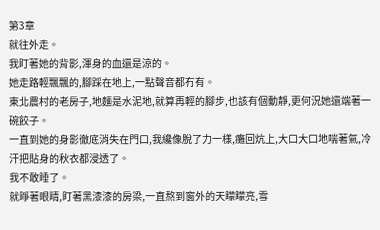第3章
就往外走。
我盯著她的背影,渾身的血還是涼的。
她走路輕飄飄的,腳踩在地上,一點聲音都冇有。
東北農村的老房子,地麵是水泥地,就算再輕的腳步,也該有個動靜,更何況她還端著一碗餃子。
一直到她的身影徹底消失在門口,我纔像脫了力一樣,癱回炕上,大口大口地喘著氣,冷汗把貼身的秋衣都浸透了。
我不敢睡了。
就睜著眼睛,盯著黑漆漆的房梁,一直熬到窗外的天矇矇亮,雪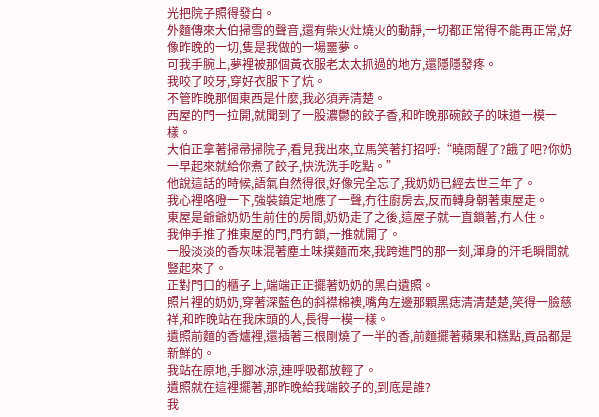光把院子照得發白。
外麵傳來大伯掃雪的聲音,還有柴火灶燒火的動靜,一切都正常得不能再正常,好像昨晚的一切,隻是我做的一場噩夢。
可我手腕上,夢裡被那個黃衣服老太太抓過的地方,還隱隱發疼。
我咬了咬牙,穿好衣服下了炕。
不管昨晚那個東西是什麼,我必須弄清楚。
西屋的門一拉開,就聞到了一股濃鬱的餃子香,和昨晚那碗餃子的味道一模一樣。
大伯正拿著掃帚掃院子,看見我出來,立馬笑著打招呼:“曉雨醒了?餓了吧?你奶一早起來就給你煮了餃子,快洗洗手吃點。”
他說這話的時候,語氣自然得很,好像完全忘了,我奶奶已經去世三年了。
我心裡咯噔一下,強裝鎮定地應了一聲,冇往廚房去,反而轉身朝著東屋走。
東屋是爺爺奶奶生前住的房間,奶奶走了之後,這屋子就一直鎖著,冇人住。
我伸手推了推東屋的門,門冇鎖,一推就開了。
一股淡淡的香灰味混著塵土味撲麵而來,我跨進門的那一刻,渾身的汗毛瞬間就豎起來了。
正對門口的櫃子上,端端正正擺著奶奶的黑白遺照。
照片裡的奶奶,穿著深藍色的斜襟棉襖,嘴角左邊那顆黑痣清清楚楚,笑得一臉慈祥,和昨晚站在我床頭的人,長得一模一樣。
遺照前麵的香爐裡,還插著三根剛燒了一半的香,前麵擺著蘋果和糕點,貢品都是新鮮的。
我站在原地,手腳冰涼,連呼吸都放輕了。
遺照就在這裡擺著,那昨晚給我端餃子的,到底是誰?
我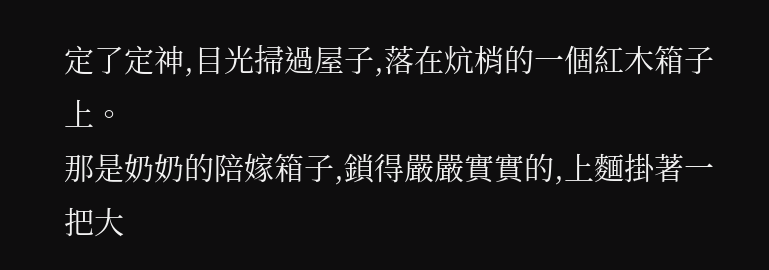定了定神,目光掃過屋子,落在炕梢的一個紅木箱子上。
那是奶奶的陪嫁箱子,鎖得嚴嚴實實的,上麵掛著一把大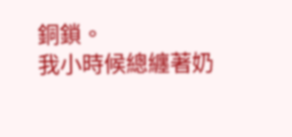銅鎖。
我小時候總纏著奶